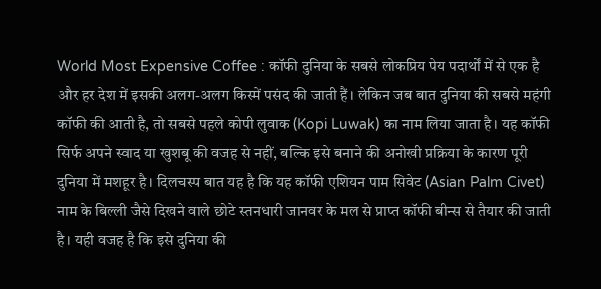World Most Expensive Coffee : कॉफी दुनिया के सबसे लोकप्रिय पेय पदार्थों में से एक है और हर देश में इसकी अलग-अलग किस्में पसंद की जाती हैं। लेकिन जब बात दुनिया की सबसे महंगी कॉफी की आती है, तो सबसे पहले कोपी लुवाक (Kopi Luwak) का नाम लिया जाता है। यह कॉफी सिर्फ अपने स्वाद या खुशबू की वजह से नहीं, बल्कि इसे बनाने की अनोखी प्रक्रिया के कारण पूरी दुनिया में मशहूर है। दिलचस्प बात यह है कि यह कॉफी एशियन पाम सिवेट (Asian Palm Civet) नाम के बिल्ली जैसे दिखने वाले छोटे स्तनधारी जानवर के मल से प्राप्त कॉफी बीन्स से तैयार की जाती है। यही वजह है कि इसे दुनिया की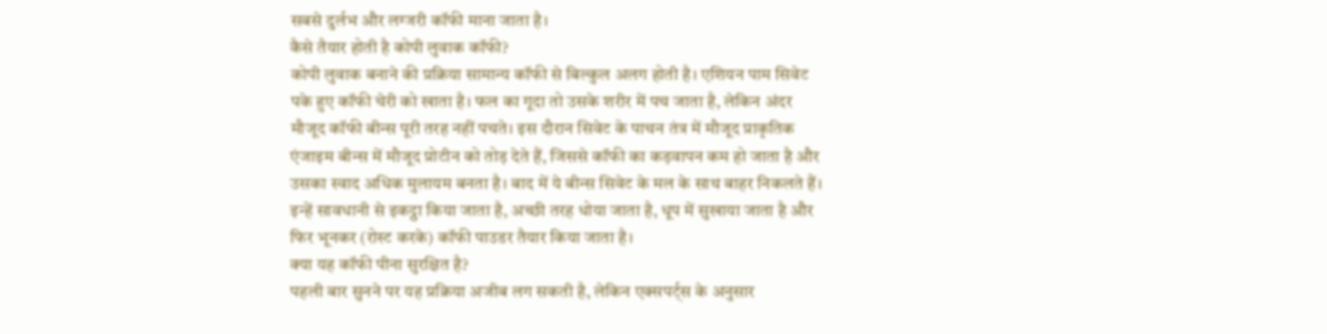सबसे दुर्लभ और लग्जरी कॉफी माना जाता है।
कैसे तैयार होती है कोपी लुवाक कॉफी?
कोपी लुवाक बनाने की प्रक्रिया सामान्य कॉफी से बिल्कुल अलग होती है। एशियन पाम सिवेट पके हुए कॉफी चेरी को खाता है। फल का गूदा तो उसके शरीर में पच जाता है, लेकिन अंदर मौजूद कॉफी बीन्स पूरी तरह नहीं पचते। इस दौरान सिवेट के पाचन तंत्र में मौजूद प्राकृतिक एंजाइम बीन्स में मौजूद प्रोटीन को तोड़ देते हैं, जिससे कॉफी का कड़वापन कम हो जाता है और उसका स्वाद अधिक मुलायम बनता है। बाद में ये बीन्स सिवेट के मल के साथ बाहर निकलते हैं। इन्हें सावधानी से इकट्ठा किया जाता है, अच्छी तरह धोया जाता है, धूप में सुखाया जाता है और फिर भूनकर (रोस्ट करके) कॉफी पाउडर तैयार किया जाता है।
क्या यह कॉफी पीना सुरक्षित है?
पहली बार सुनने पर यह प्रक्रिया अजीब लग सकती है, लेकिन एक्सपर्ट्स के अनुसार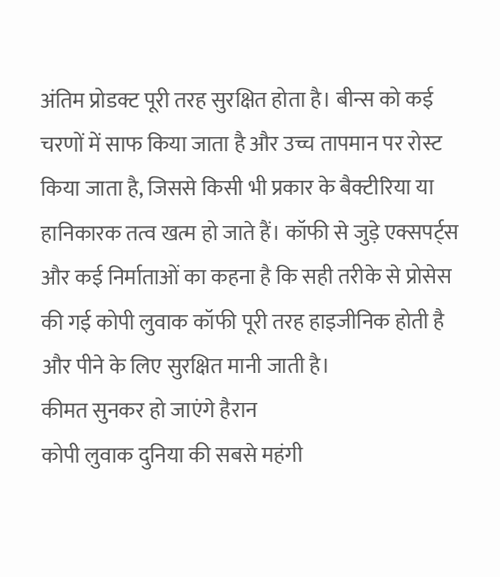अंतिम प्रोडक्ट पूरी तरह सुरक्षित होता है। बीन्स को कई चरणों में साफ किया जाता है और उच्च तापमान पर रोस्ट किया जाता है, जिससे किसी भी प्रकार के बैक्टीरिया या हानिकारक तत्व खत्म हो जाते हैं। कॉफी से जुड़े एक्सपर्ट्स और कई निर्माताओं का कहना है कि सही तरीके से प्रोसेस की गई कोपी लुवाक कॉफी पूरी तरह हाइजीनिक होती है और पीने के लिए सुरक्षित मानी जाती है।
कीमत सुनकर हो जाएंगे हैरान
कोपी लुवाक दुनिया की सबसे महंगी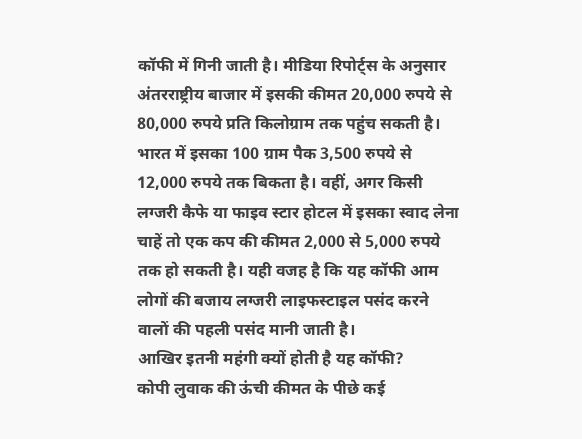कॉफी में गिनी जाती है। मीडिया रिपोर्ट्स के अनुसार अंतरराष्ट्रीय बाजार में इसकी कीमत 20,000 रुपये से 80,000 रुपये प्रति किलोग्राम तक पहुंच सकती है। भारत में इसका 100 ग्राम पैक 3,500 रुपये से 12,000 रुपये तक बिकता है। वहीं, अगर किसी लग्जरी कैफे या फाइव स्टार होटल में इसका स्वाद लेना चाहें तो एक कप की कीमत 2,000 से 5,000 रुपये तक हो सकती है। यही वजह है कि यह कॉफी आम लोगों की बजाय लग्जरी लाइफस्टाइल पसंद करने वालों की पहली पसंद मानी जाती है।
आखिर इतनी महंगी क्यों होती है यह कॉफी?
कोपी लुवाक की ऊंची कीमत के पीछे कई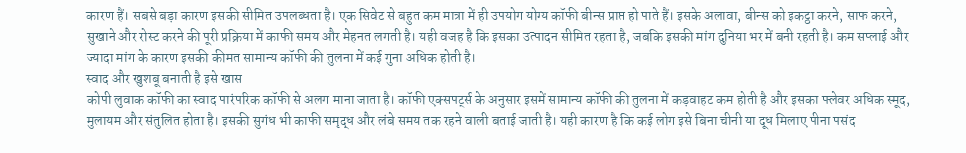कारण हैं। सबसे बड़ा कारण इसकी सीमित उपलब्धता है। एक सिवेट से बहुत कम मात्रा में ही उपयोग योग्य कॉफी बीन्स प्राप्त हो पाते हैं। इसके अलावा, बीन्स को इकट्ठा करने, साफ करने, सुखाने और रोस्ट करने की पूरी प्रक्रिया में काफी समय और मेहनत लगती है। यही वजह है कि इसका उत्पादन सीमित रहता है, जबकि इसकी मांग दुनिया भर में बनी रहती है। कम सप्लाई और ज्यादा मांग के कारण इसकी कीमत सामान्य कॉफी की तुलना में कई गुना अधिक होती है।
स्वाद और खुशबू बनाती है इसे खास
कोपी लुवाक कॉफी का स्वाद पारंपरिक कॉफी से अलग माना जाता है। कॉफी एक्सपर्ट्स के अनुसार इसमें सामान्य कॉफी की तुलना में कड़वाहट कम होती है और इसका फ्लेवर अधिक स्मूद, मुलायम और संतुलित होता है। इसकी सुगंध भी काफी समृद्ध और लंबे समय तक रहने वाली बताई जाती है। यही कारण है कि कई लोग इसे बिना चीनी या दूध मिलाए पीना पसंद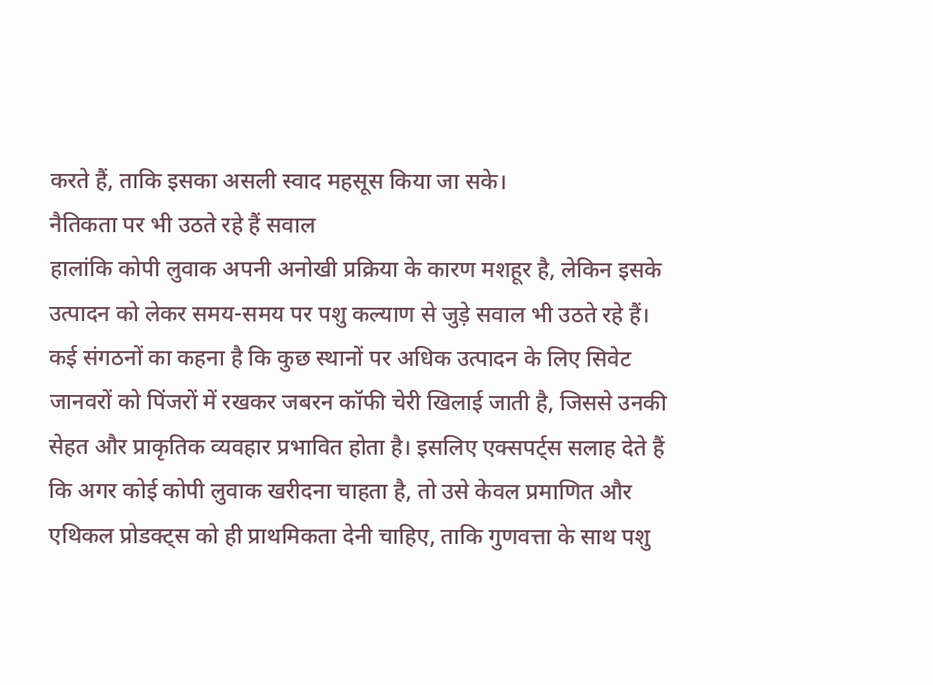करते हैं, ताकि इसका असली स्वाद महसूस किया जा सके।
नैतिकता पर भी उठते रहे हैं सवाल
हालांकि कोपी लुवाक अपनी अनोखी प्रक्रिया के कारण मशहूर है, लेकिन इसके उत्पादन को लेकर समय-समय पर पशु कल्याण से जुड़े सवाल भी उठते रहे हैं। कई संगठनों का कहना है कि कुछ स्थानों पर अधिक उत्पादन के लिए सिवेट जानवरों को पिंजरों में रखकर जबरन कॉफी चेरी खिलाई जाती है, जिससे उनकी सेहत और प्राकृतिक व्यवहार प्रभावित होता है। इसलिए एक्सपर्ट्स सलाह देते हैं कि अगर कोई कोपी लुवाक खरीदना चाहता है, तो उसे केवल प्रमाणित और एथिकल प्रोडक्ट्स को ही प्राथमिकता देनी चाहिए, ताकि गुणवत्ता के साथ पशु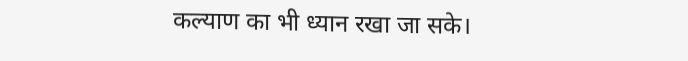कल्याण का भी ध्यान रखा जा सके।